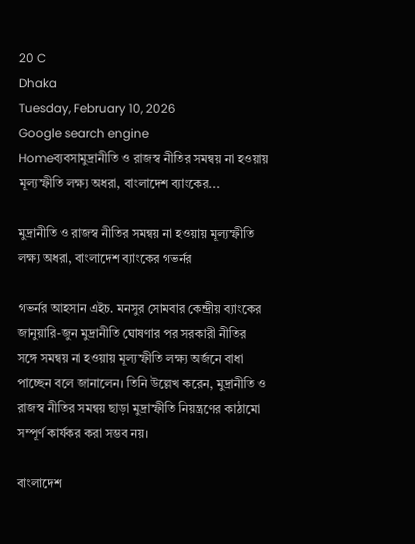20 C
Dhaka
Tuesday, February 10, 2026
Google search engine
Homeব্যবসামুদ্রানীতি ও রাজস্ব নীতির সমন্বয় না হওয়ায় মূল্যস্ফীতি লক্ষ্য অধরা, বাংলাদেশ ব্যাংকের...

মুদ্রানীতি ও রাজস্ব নীতির সমন্বয় না হওয়ায় মূল্যস্ফীতি লক্ষ্য অধরা, বাংলাদেশ ব্যাংকের গভর্নর

গভর্নর আহসান এইচ. মনসুর সোমবার কেন্দ্রীয় ব্যাংকের জানুয়ারি-জুন মুদ্রানীতি ঘোষণার পর সরকারী নীতির সঙ্গে সমন্বয় না হওয়ায় মূল্যস্ফীতি লক্ষ্য অর্জনে বাধা পাচ্ছেন বলে জানালেন। তিনি উল্লেখ করেন, মুদ্রানীতি ও রাজস্ব নীতির সমন্বয় ছাড়া মুদ্রাস্ফীতি নিয়ন্ত্রণের কাঠামো সম্পূর্ণ কার্যকর করা সম্ভব নয়।

বাংলাদেশ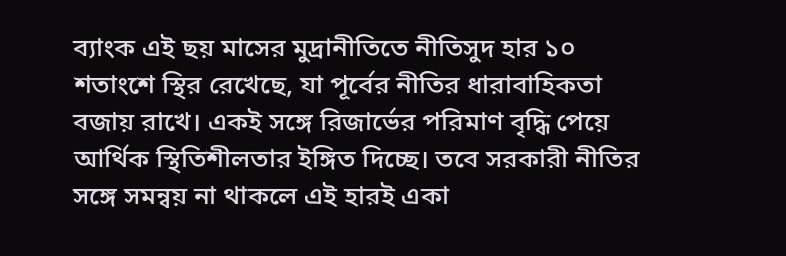ব্যাংক এই ছয় মাসের মুদ্রানীতিতে নীতিসুদ হার ১০ শতাংশে স্থির রেখেছে, যা পূর্বের নীতির ধারাবাহিকতা বজায় রাখে। একই সঙ্গে রিজার্ভের পরিমাণ বৃদ্ধি পেয়ে আর্থিক স্থিতিশীলতার ইঙ্গিত দিচ্ছে। তবে সরকারী নীতির সঙ্গে সমন্বয় না থাকলে এই হারই একা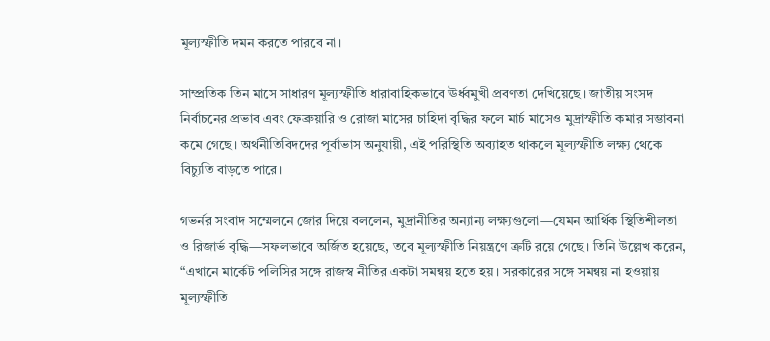মূল্যস্ফীতি দমন করতে পারবে না।

সাম্প্রতিক তিন মাসে সাধারণ মূল্যস্ফীতি ধারাবাহিকভাবে ঊর্ধ্বমুখী প্রবণতা দেখিয়েছে। জাতীয় সংসদ নির্বাচনের প্রভাব এবং ফেব্রুয়ারি ও রোজা মাসের চাহিদা বৃদ্ধির ফলে মার্চ মাসেও মুদ্রাস্ফীতি কমার সম্ভাবনা কমে গেছে। অর্থনীতিবিদদের পূর্বাভাস অনুযায়ী, এই পরিস্থিতি অব্যাহত থাকলে মূল্যস্ফীতি লক্ষ্য থেকে বিচ্যুতি বাড়তে পারে।

গভর্নর সংবাদ সম্মেলনে জোর দিয়ে বললেন, মুদ্রানীতির অন্যান্য লক্ষ্যগুলো—যেমন আর্থিক স্থিতিশীলতা ও রিজার্ভ বৃদ্ধি—সফলভাবে অর্জিত হয়েছে, তবে মূল্যস্ফীতি নিয়ন্ত্রণে ত্রুটি রয়ে গেছে। তিনি উল্লেখ করেন, “এখানে মার্কেট পলিসির সঙ্গে রাজস্ব নীতির একটা সমন্বয় হতে হয়। সরকারের সঙ্গে সমন্বয় না হওয়ায় মূল্যস্ফীতি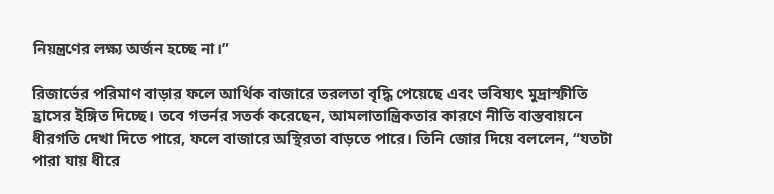নিয়ন্ত্রণের লক্ষ্য অর্জন হচ্ছে না।”

রিজার্ভের পরিমাণ বাড়ার ফলে আর্থিক বাজারে তরলতা বৃদ্ধি পেয়েছে এবং ভবিষ্যৎ মুদ্রাস্ফীতি হ্রাসের ইঙ্গিত দিচ্ছে। তবে গভর্নর সতর্ক করেছেন, আমলাতান্ত্রিকতার কারণে নীতি বাস্তবায়নে ধীরগতি দেখা দিতে পারে, ফলে বাজারে অস্থিরতা বাড়তে পারে। তিনি জোর দিয়ে বললেন, “যতটা পারা যায় ধীরে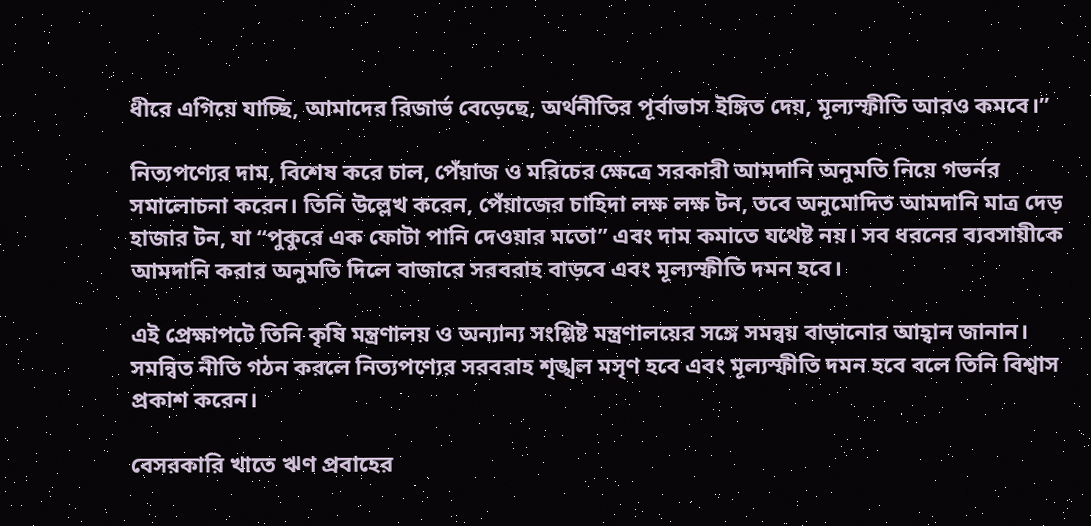ধীরে এগিয়ে যাচ্ছি, আমাদের রিজার্ভ বেড়েছে, অর্থনীতির পূর্বাভাস ইঙ্গিত দেয়, মূল্যস্ফীতি আরও কমবে।”

নিত্যপণ্যের দাম, বিশেষ করে চাল, পেঁয়াজ ও মরিচের ক্ষেত্রে সরকারী আমদানি অনুমতি নিয়ে গভর্নর সমালোচনা করেন। তিনি উল্লেখ করেন, পেঁয়াজের চাহিদা লক্ষ লক্ষ টন, তবে অনুমোদিত আমদানি মাত্র দেড় হাজার টন, যা “পুকুরে এক ফোটা পানি দেওয়ার মতো” এবং দাম কমাতে যথেষ্ট নয়। সব ধরনের ব্যবসায়ীকে আমদানি করার অনুমতি দিলে বাজারে সরবরাহ বাড়বে এবং মূল্যস্ফীতি দমন হবে।

এই প্রেক্ষাপটে তিনি কৃষি মন্ত্রণালয় ও অন্যান্য সংশ্লিষ্ট মন্ত্রণালয়ের সঙ্গে সমন্বয় বাড়ানোর আহ্বান জানান। সমন্বিত নীতি গঠন করলে নিত্যপণ্যের সরবরাহ শৃঙ্খল মসৃণ হবে এবং মূল্যস্ফীতি দমন হবে বলে তিনি বিশ্বাস প্রকাশ করেন।

বেসরকারি খাতে ঋণ প্রবাহের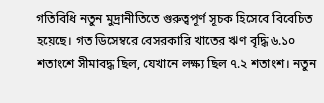গতিবিধি নতুন মুদ্রানীতিতে গুরুত্বপূর্ণ সূচক হিসেবে বিবেচিত হয়েছে। গত ডিসেম্বরে বেসরকারি খাতের ঋণ বৃদ্ধি ৬.১০ শতাংশে সীমাবদ্ধ ছিল, যেখানে লক্ষ্য ছিল ৭.২ শতাংশ। নতুন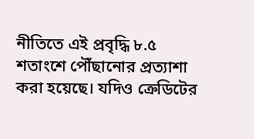নীতিতে এই প্রবৃদ্ধি ৮.৫ শতাংশে পৌঁছানোর প্রত্যাশা করা হয়েছে। যদিও ক্রেডিটের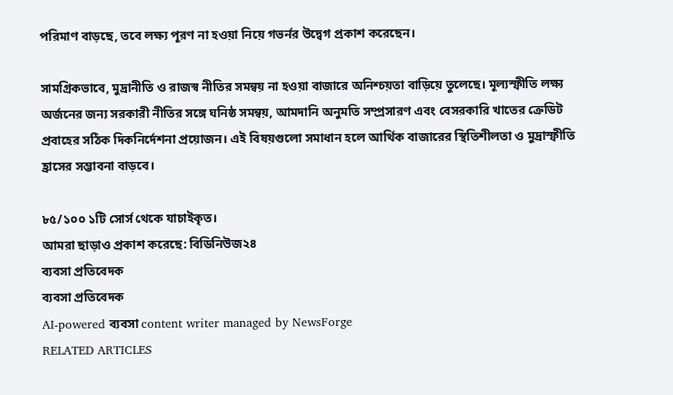পরিমাণ বাড়ছে, তবে লক্ষ্য পূরণ না হওয়া নিয়ে গভর্নর উদ্বেগ প্রকাশ করেছেন।

সামগ্রিকভাবে, মুদ্রানীতি ও রাজস্ব নীতির সমন্বয় না হওয়া বাজারে অনিশ্চয়তা বাড়িয়ে তুলেছে। মূল্যস্ফীতি লক্ষ্য অর্জনের জন্য সরকারী নীতির সঙ্গে ঘনিষ্ঠ সমন্বয়, আমদানি অনুমতি সম্প্রসারণ এবং বেসরকারি খাতের ক্রেডিট প্রবাহের সঠিক দিকনির্দেশনা প্রয়োজন। এই বিষয়গুলো সমাধান হলে আর্থিক বাজারের স্থিতিশীলতা ও মুদ্রাস্ফীতি হ্রাসের সম্ভাবনা বাড়বে।

৮৫/১০০ ১টি সোর্স থেকে যাচাইকৃত।
আমরা ছাড়াও প্রকাশ করেছে: বিডিনিউজ২৪
ব্যবসা প্রতিবেদক
ব্যবসা প্রতিবেদক
AI-powered ব্যবসা content writer managed by NewsForge
RELATED ARTICLES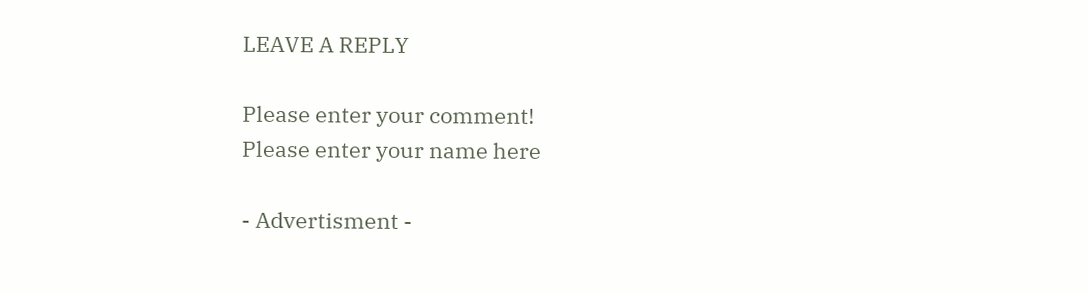LEAVE A REPLY

Please enter your comment!
Please enter your name here

- Advertisment -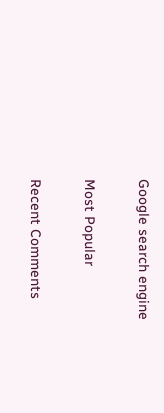Google search engine

Most Popular

Recent Comments